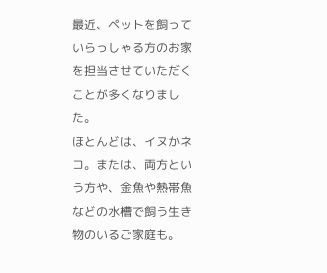最近、ペットを飼っていらっしゃる方のお家を担当させていただくことが多くなりました。
ほとんどは、イヌかネコ。または、両方という方や、金魚や熱帯魚などの水槽で飼う生き物のいるご家庭も。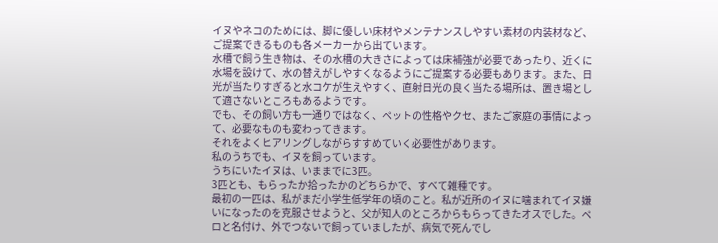イヌやネコのためには、脚に優しい床材やメンテナンスしやすい素材の内装材など、ご提案できるものも各メーカーから出ています。
水槽で飼う生き物は、その水槽の大きさによっては床補強が必要であったり、近くに水場を設けて、水の替えがしやすくなるようにご提案する必要もあります。また、日光が当たりすぎると水コケが生えやすく、直射日光の良く当たる場所は、置き場として適さないところもあるようです。
でも、その飼い方も一通りではなく、ペットの性格やクセ、またご家庭の事情によって、必要なものも変わってきます。
それをよくヒアリングしながらすすめていく必要性があります。
私のうちでも、イヌを飼っています。
うちにいたイヌは、いままでに3匹。
3匹とも、もらったか拾ったかのどちらかで、すべて雑種です。
最初の一匹は、私がまだ小学生低学年の頃のこと。私が近所のイヌに噛まれてイヌ嫌いになったのを克服させようと、父が知人のところからもらってきたオスでした。ペロと名付け、外でつないで飼っていましたが、病気で死んでし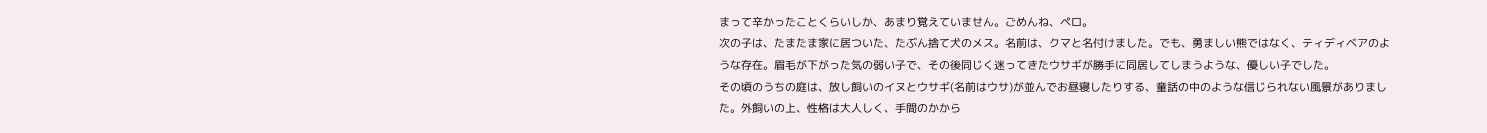まって辛かったことくらいしか、あまり覚えていません。ごめんね、ペロ。
次の子は、たまたま家に居ついた、たぶん捨て犬のメス。名前は、クマと名付けました。でも、勇ましい熊ではなく、ティディベアのような存在。眉毛が下がった気の弱い子で、その後同じく迷ってきたウサギが勝手に同居してしまうような、優しい子でした。
その頃のうちの庭は、放し飼いのイヌとウサギ(名前はウサ)が並んでお昼寝したりする、童話の中のような信じられない風景がありました。外飼いの上、性格は大人しく、手間のかから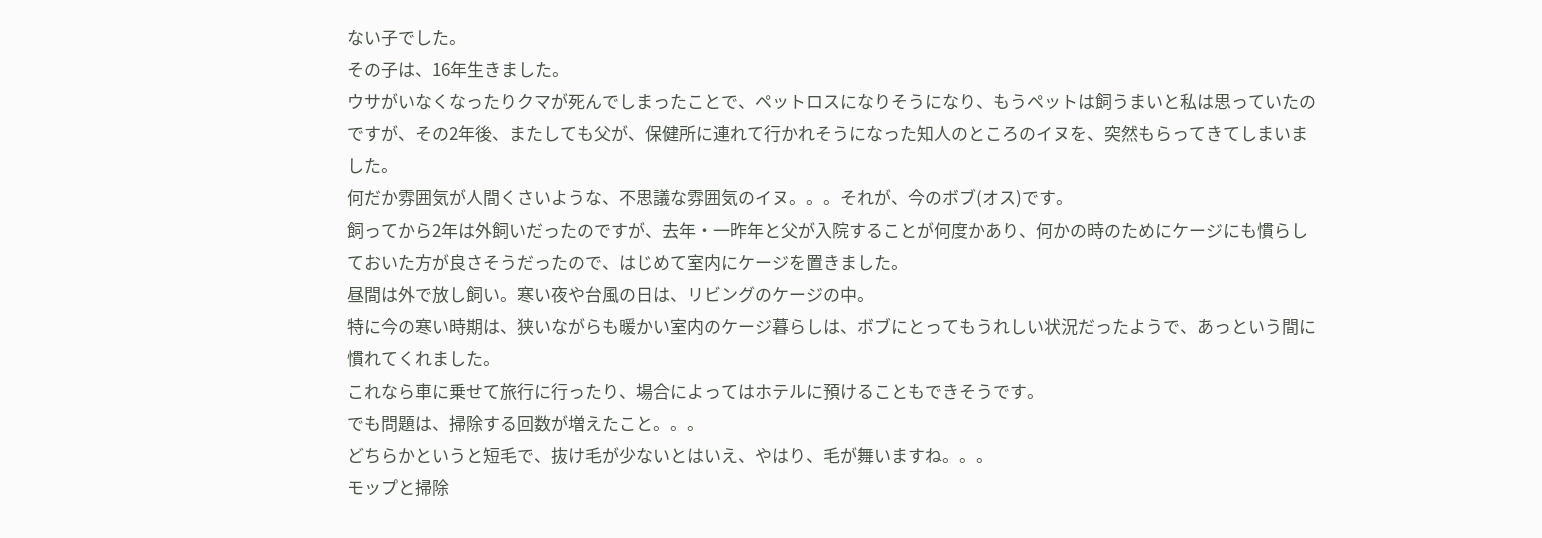ない子でした。
その子は、16年生きました。
ウサがいなくなったりクマが死んでしまったことで、ペットロスになりそうになり、もうペットは飼うまいと私は思っていたのですが、その2年後、またしても父が、保健所に連れて行かれそうになった知人のところのイヌを、突然もらってきてしまいました。
何だか雰囲気が人間くさいような、不思議な雰囲気のイヌ。。。それが、今のボブ(オス)です。
飼ってから2年は外飼いだったのですが、去年・一昨年と父が入院することが何度かあり、何かの時のためにケージにも慣らしておいた方が良さそうだったので、はじめて室内にケージを置きました。
昼間は外で放し飼い。寒い夜や台風の日は、リビングのケージの中。
特に今の寒い時期は、狭いながらも暖かい室内のケージ暮らしは、ボブにとってもうれしい状況だったようで、あっという間に慣れてくれました。
これなら車に乗せて旅行に行ったり、場合によってはホテルに預けることもできそうです。
でも問題は、掃除する回数が増えたこと。。。
どちらかというと短毛で、抜け毛が少ないとはいえ、やはり、毛が舞いますね。。。
モップと掃除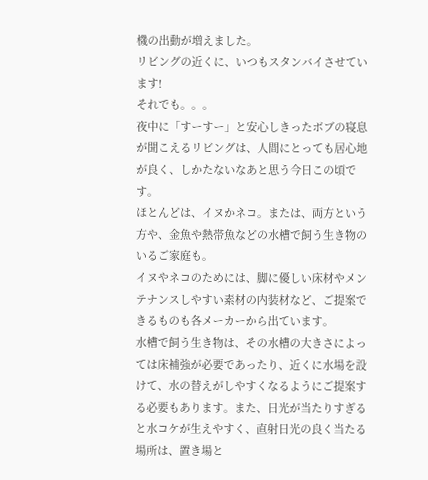機の出動が増えました。
リビングの近くに、いつもスタンバイさせています!
それでも。。。
夜中に「すーすー」と安心しきったボブの寝息が聞こえるリビングは、人間にとっても居心地が良く、しかたないなあと思う今日この頃です。
ほとんどは、イヌかネコ。または、両方という方や、金魚や熱帯魚などの水槽で飼う生き物のいるご家庭も。
イヌやネコのためには、脚に優しい床材やメンテナンスしやすい素材の内装材など、ご提案できるものも各メーカーから出ています。
水槽で飼う生き物は、その水槽の大きさによっては床補強が必要であったり、近くに水場を設けて、水の替えがしやすくなるようにご提案する必要もあります。また、日光が当たりすぎると水コケが生えやすく、直射日光の良く当たる場所は、置き場と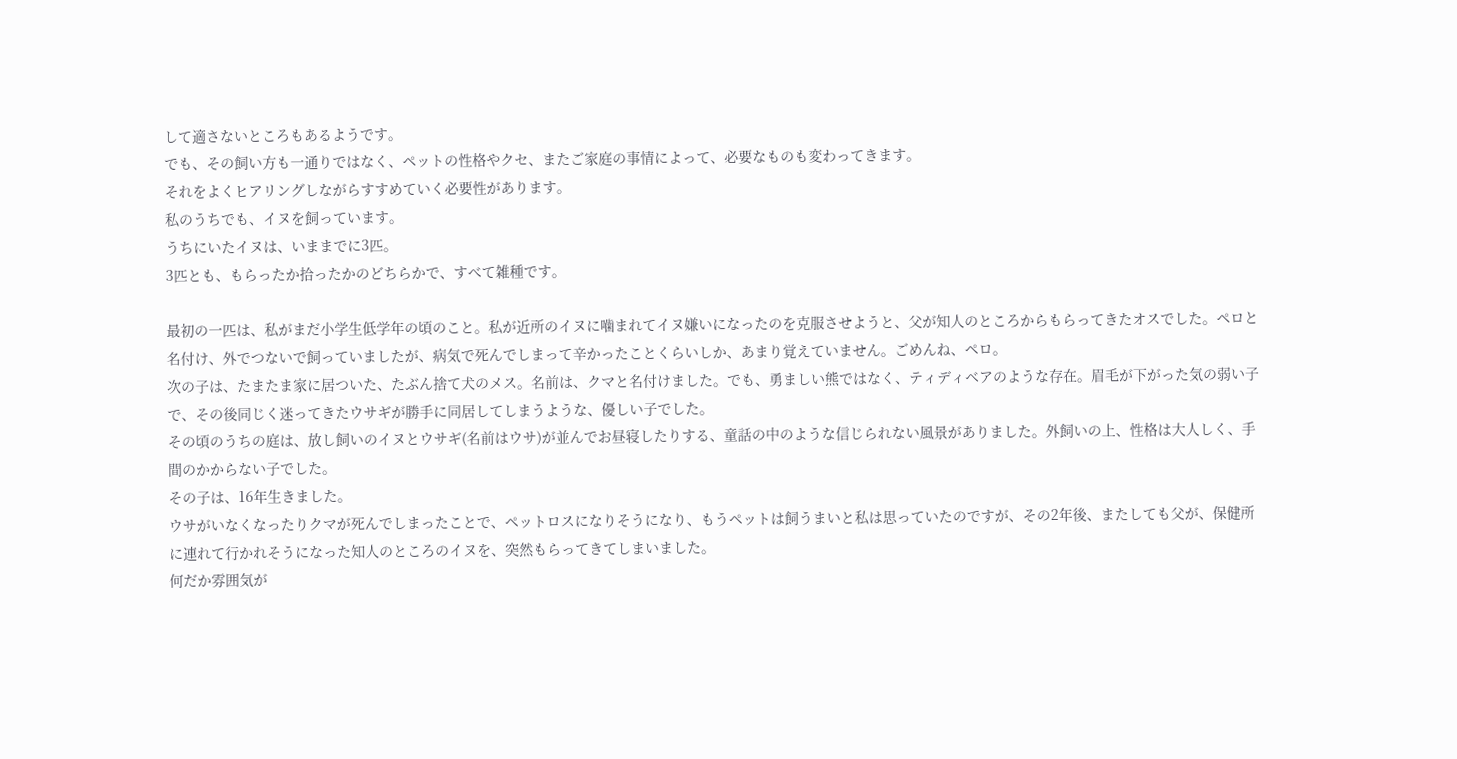して適さないところもあるようです。
でも、その飼い方も一通りではなく、ペットの性格やクセ、またご家庭の事情によって、必要なものも変わってきます。
それをよくヒアリングしながらすすめていく必要性があります。
私のうちでも、イヌを飼っています。
うちにいたイヌは、いままでに3匹。
3匹とも、もらったか拾ったかのどちらかで、すべて雑種です。

最初の一匹は、私がまだ小学生低学年の頃のこと。私が近所のイヌに噛まれてイヌ嫌いになったのを克服させようと、父が知人のところからもらってきたオスでした。ペロと名付け、外でつないで飼っていましたが、病気で死んでしまって辛かったことくらいしか、あまり覚えていません。ごめんね、ペロ。
次の子は、たまたま家に居ついた、たぶん捨て犬のメス。名前は、クマと名付けました。でも、勇ましい熊ではなく、ティディベアのような存在。眉毛が下がった気の弱い子で、その後同じく迷ってきたウサギが勝手に同居してしまうような、優しい子でした。
その頃のうちの庭は、放し飼いのイヌとウサギ(名前はウサ)が並んでお昼寝したりする、童話の中のような信じられない風景がありました。外飼いの上、性格は大人しく、手間のかからない子でした。
その子は、16年生きました。
ウサがいなくなったりクマが死んでしまったことで、ペットロスになりそうになり、もうペットは飼うまいと私は思っていたのですが、その2年後、またしても父が、保健所に連れて行かれそうになった知人のところのイヌを、突然もらってきてしまいました。
何だか雰囲気が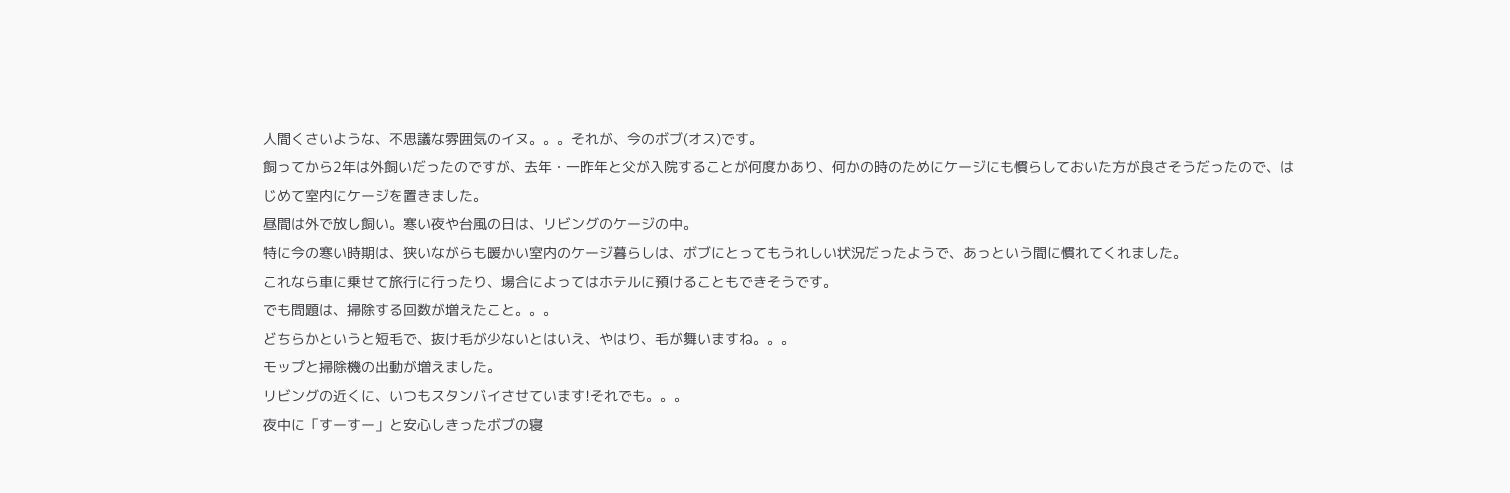人間くさいような、不思議な雰囲気のイヌ。。。それが、今のボブ(オス)です。
飼ってから2年は外飼いだったのですが、去年・一昨年と父が入院することが何度かあり、何かの時のためにケージにも慣らしておいた方が良さそうだったので、はじめて室内にケージを置きました。
昼間は外で放し飼い。寒い夜や台風の日は、リビングのケージの中。
特に今の寒い時期は、狭いながらも暖かい室内のケージ暮らしは、ボブにとってもうれしい状況だったようで、あっという間に慣れてくれました。
これなら車に乗せて旅行に行ったり、場合によってはホテルに預けることもできそうです。
でも問題は、掃除する回数が増えたこと。。。
どちらかというと短毛で、抜け毛が少ないとはいえ、やはり、毛が舞いますね。。。
モップと掃除機の出動が増えました。
リビングの近くに、いつもスタンバイさせています!それでも。。。
夜中に「すーすー」と安心しきったボブの寝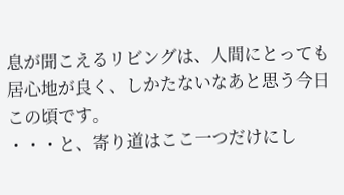息が聞こえるリビングは、人間にとっても居心地が良く、しかたないなあと思う今日この頃です。
・・・と、寄り道はここ一つだけにし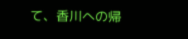て、香川への帰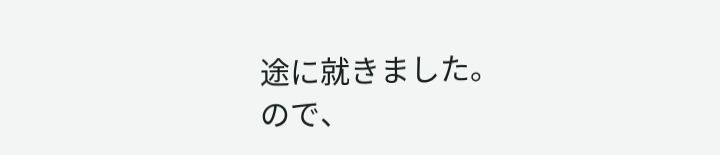途に就きました。
ので、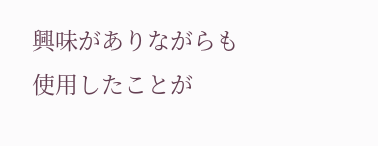興味がありながらも使用したことが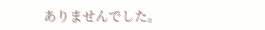ありませんでした。